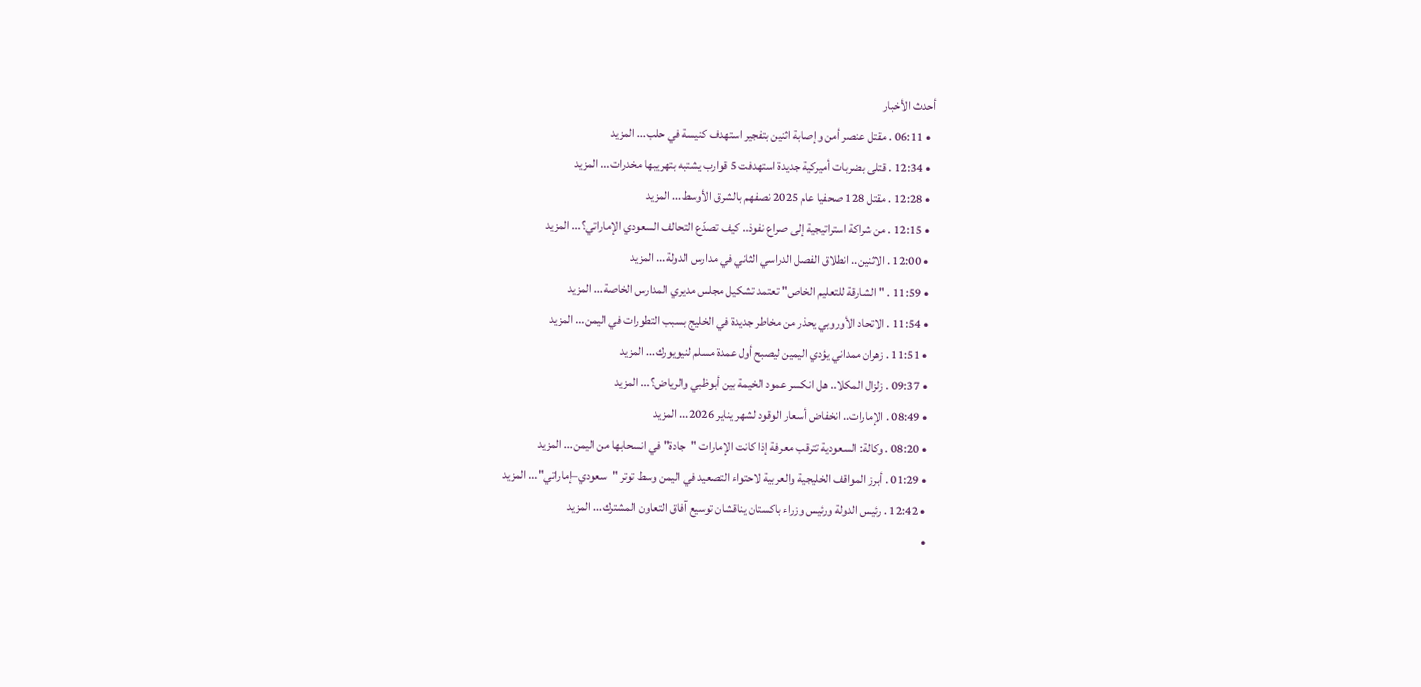أحدث الأخبار
  • 06:11 . مقتل عنصر أمن وإصابة اثنين بتفجير استهدف كنيسة في حلب... المزيد
  • 12:34 . قتلى بضربات أميركية جديدة استهدفت 5 قوارب يشتبه بتهريبها مخدرات... المزيد
  • 12:28 . مقتل 128 صحفيا عام 2025 نصفهم بالشرق الأوسط... المزيد
  • 12:15 . من شراكة استراتيجية إلى صراع نفوذ.. كيف تصدّع التحالف السعودي الإماراتي؟... المزيد
  • 12:00 . الاثنين.. انطلاق الفصل الدراسي الثاني في مدارس الدولة... المزيد
  • 11:59 . "الشارقة للتعليم الخاص" تعتمد تشكيل مجلس مديري المدارس الخاصة... المزيد
  • 11:54 . الاتحاد الأوروبي يحذر من مخاطر جديدة في الخليج بسبب التطورات في اليمن... المزيد
  • 11:51 . زهران ممداني يؤدي اليمين ليصبح أول عمدة مسلم لنيويورك... المزيد
  • 09:37 . زلزال المكلا.. هل انكسر عمود الخيمة بين أبوظبي والرياض؟... المزيد
  • 08:49 . الإمارات.. انخفاض أسعار الوقود لشهر يناير 2026... المزيد
  • 08:20 . وكالة: السعودية تترقب معرفة إذا كانت الإمارات "جادة" في انسحابها من اليمن... المزيد
  • 01:29 . أبرز المواقف الخليجية والعربية لاحتواء التصعيد في اليمن وسط توتر "سعودي–إماراتي"... المزيد
  • 12:42 . رئيس الدولة ورئيس وزراء باكستان يناقشان توسيع آفاق التعاون المشترك... المزيد
  •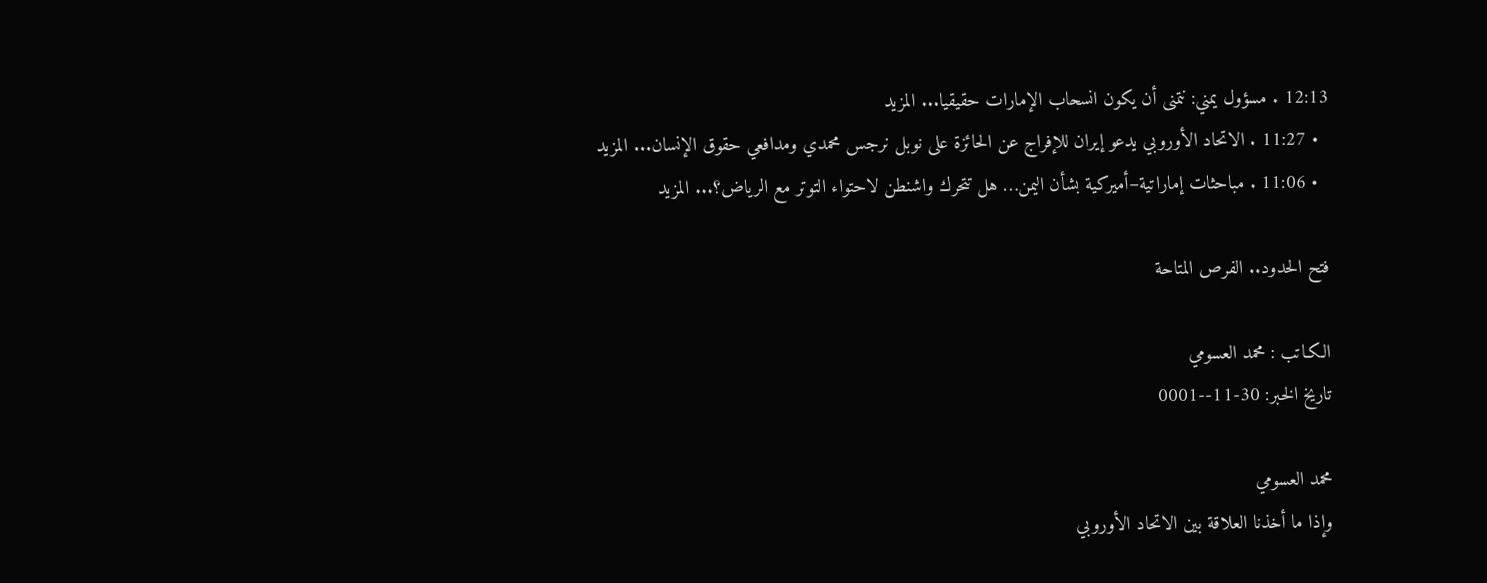12:13 . مسؤول يمني: نتمنى أن يكون انسحاب الإمارات حقيقيا... المزيد
  • 11:27 . الاتحاد الأوروبي يدعو إيران للإفراج عن الحائزة على نوبل نرجس محمدي ومدافعي حقوق الإنسان... المزيد
  • 11:06 . مباحثات إماراتية–أميركية بشأن اليمن… هل تتحرك واشنطن لاحتواء التوتر مع الرياض؟... المزيد

فتح الحدود.. الفرص المتاحة

الكـاتب : محمد العسومي
تاريخ الخبر: 30-11--0001

محمد العسومي
وإذا ما أخذنا العلاقة بين الاتحاد الأوروبي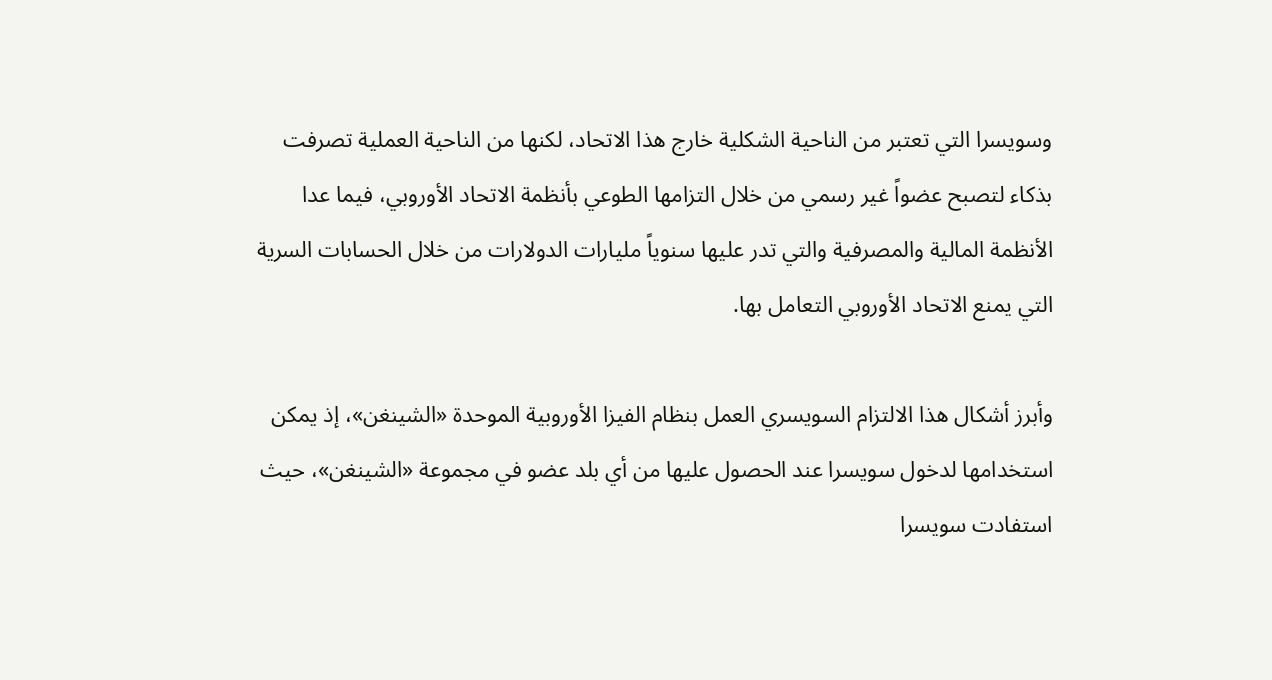وسويسرا التي تعتبر من الناحية الشكلية خارج هذا الاتحاد، لكنها من الناحية العملية تصرفت بذكاء لتصبح عضواً غير رسمي من خلال التزامها الطوعي بأنظمة الاتحاد الأوروبي، فيما عدا الأنظمة المالية والمصرفية والتي تدر عليها سنوياً مليارات الدولارات من خلال الحسابات السرية التي يمنع الاتحاد الأوروبي التعامل بها.

وأبرز أشكال هذا الالتزام السويسري العمل بنظام الفيزا الأوروبية الموحدة «الشينغن»، إذ يمكن استخدامها لدخول سويسرا عند الحصول عليها من أي بلد عضو في مجموعة «الشينغن»، حيث استفادت سويسرا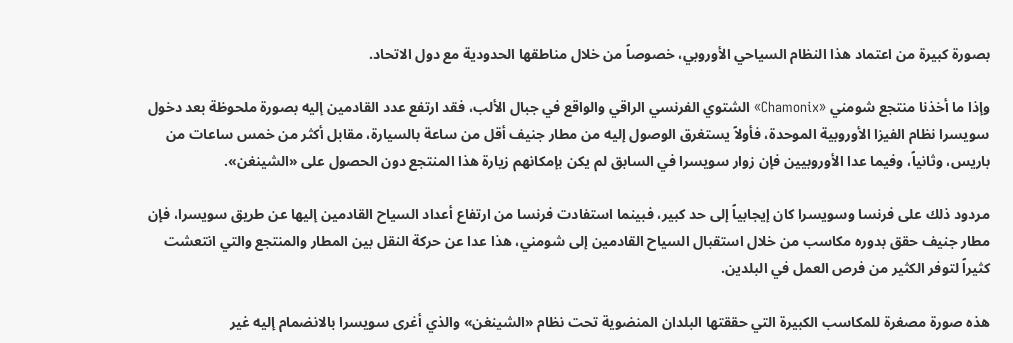بصورة كبيرة من اعتماد هذا النظام السياحي الأوروبي، خصوصاً من خلال مناطقها الحدودية مع دول الاتحاد.

وإذا ما أخذنا منتجع شومني «Chamonix» الشتوي الفرنسي الراقي والواقع في جبال الألب، فقد ارتفع عدد القادمين إليه بصورة ملحوظة بعد دخول سويسرا نظام الفيزا الأوروبية الموحدة، فأولاً يستغرق الوصول إليه من مطار جنيف أقل من ساعة بالسيارة، مقابل أكثر من خمس ساعات من باريس، وثانياً، وفيما عدا الأوروبيين فإن زوار سويسرا في السابق لم يكن بإمكانهم زيارة هذا المنتجع دون الحصول على «الشينغن».

مردود ذلك على فرنسا وسويسرا كان إيجابياً إلى حد كبير، فبينما استفادت فرنسا من ارتفاع أعداد السياح القادمين إليها عن طريق سويسرا، فإن مطار جنيف حقق بدوره مكاسب من خلال استقبال السياح القادمين إلى شومني، هذا عدا عن حركة النقل بين المطار والمنتجع والتي انتعشت كثيراً لتوفر الكثير من فرص العمل في البلدين.

هذه صورة مصغرة للمكاسب الكبيرة التي حققتها البلدان المنضوية تحت نظام «الشينغن» والذي أغرى سويسرا بالانضمام إليه غير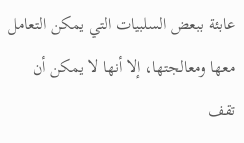عابئة ببعض السلبيات التي يمكن التعامل معها ومعالجتها، إلا أنها لا يمكن أن تقف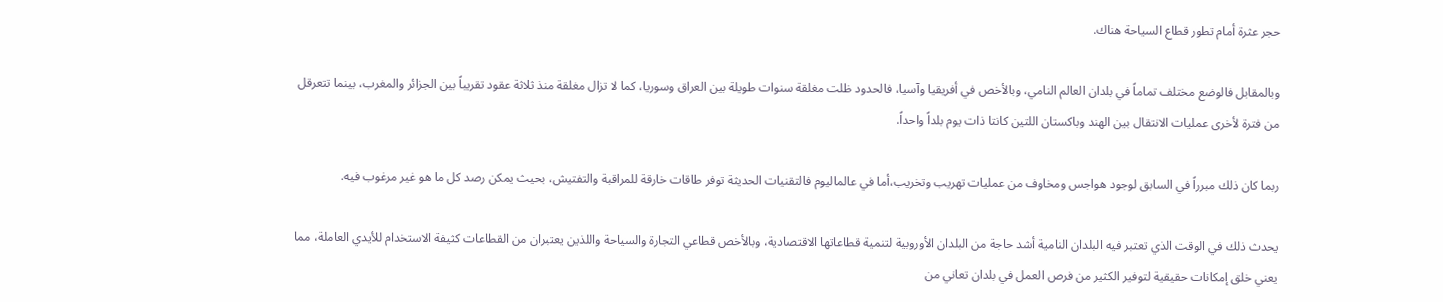حجر عثرة أمام تطور قطاع السياحة هناك.

وبالمقابل فالوضع مختلف تماماً في بلدان العالم النامي، وبالأخص في أفريقيا وآسيا، فالحدود ظلت مغلقة سنوات طويلة بين العراق وسوريا، كما لا تزال مغلقة منذ ثلاثة عقود تقريباً بين الجزائر والمغرب، بينما تتعرقل من فترة لأخرى عمليات الانتقال بين الهند وباكستان اللتين كانتا ذات يوم بلداً واحداً.

ربما كان ذلك مبرراً في السابق لوجود هواجس ومخاوف من عمليات تهريب وتخريب،أما في عالماليوم فالتقنيات الحديثة توفر طاقات خارقة للمراقبة والتفتيش، بحيث يمكن رصد كل ما هو غير مرغوب فيه.

يحدث ذلك في الوقت الذي تعتبر فيه البلدان النامية أشد حاجة من البلدان الأوروبية لتنمية قطاعاتها الاقتصادية، وبالأخص قطاعي التجارة والسياحة واللذين يعتبران من القطاعات كثيفة الاستخدام للأيدي العاملة، مما يعني خلق إمكانات حقيقية لتوفير الكثير من فرص العمل في بلدان تعاني من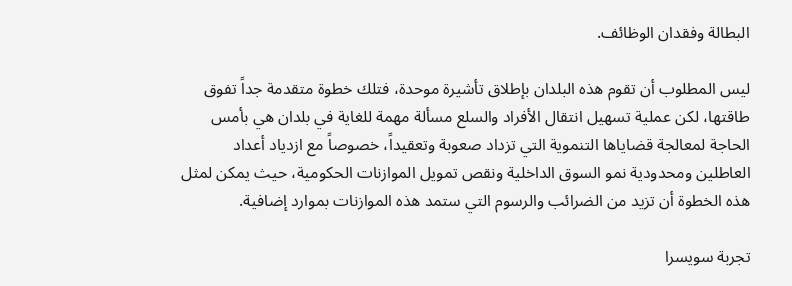البطالة وفقدان الوظائف.

ليس المطلوب أن تقوم هذه البلدان بإطلاق تأشيرة موحدة، فتلك خطوة متقدمة جداً تفوق طاقتها، لكن عملية تسهيل انتقال الأفراد والسلع مسألة مهمة للغاية في بلدان هي بأمس الحاجة لمعالجة قضاياها التنموية التي تزداد صعوبة وتعقيداً، خصوصاً مع ازدياد أعداد العاطلين ومحدودية نمو السوق الداخلية ونقص تمويل الموازنات الحكومية، حيث يمكن لمثل هذه الخطوة أن تزيد من الضرائب والرسوم التي ستمد هذه الموازنات بموارد إضافية.

تجربة سويسرا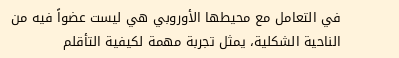في التعامل مع محيطها الأوروبي هي ليست عضواً فيه من الناحية الشكلية، يمثل تجربة مهمة لكيفية التأقلم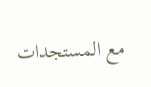مع المستجدات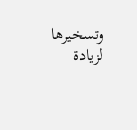وتسخيرها لزيادة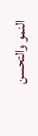النمو والتحسن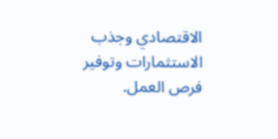الاقتصادي وجذب الاستثمارات وتوفير فرص العمل.